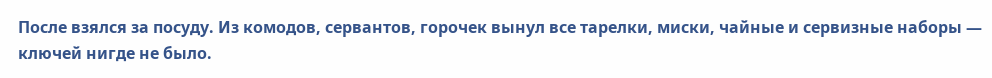После взялся за посуду. Из комодов, сервантов, горочек вынул все тарелки, миски, чайные и сервизные наборы — ключей нигде не было.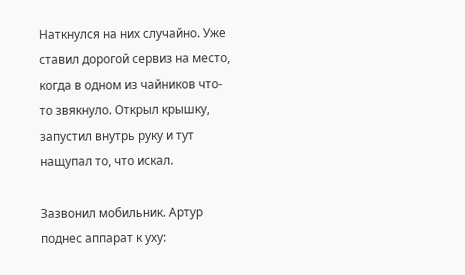Наткнулся на них случайно. Уже ставил дорогой сервиз на место, когда в одном из чайников что-то звякнуло. Открыл крышку, запустил внутрь руку и тут нащупал то, что искал.

Зазвонил мобильник. Артур поднес аппарат к уху: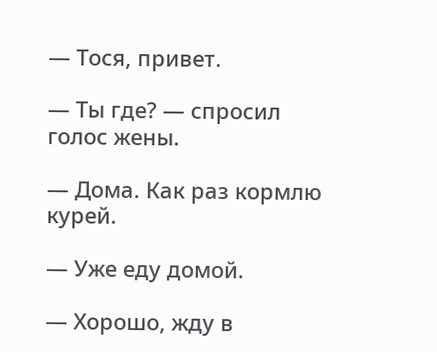— Тося, привет.

— Ты где? — спросил голос жены.

— Дома. Как раз кормлю курей.

— Уже еду домой.

— Хорошо, жду в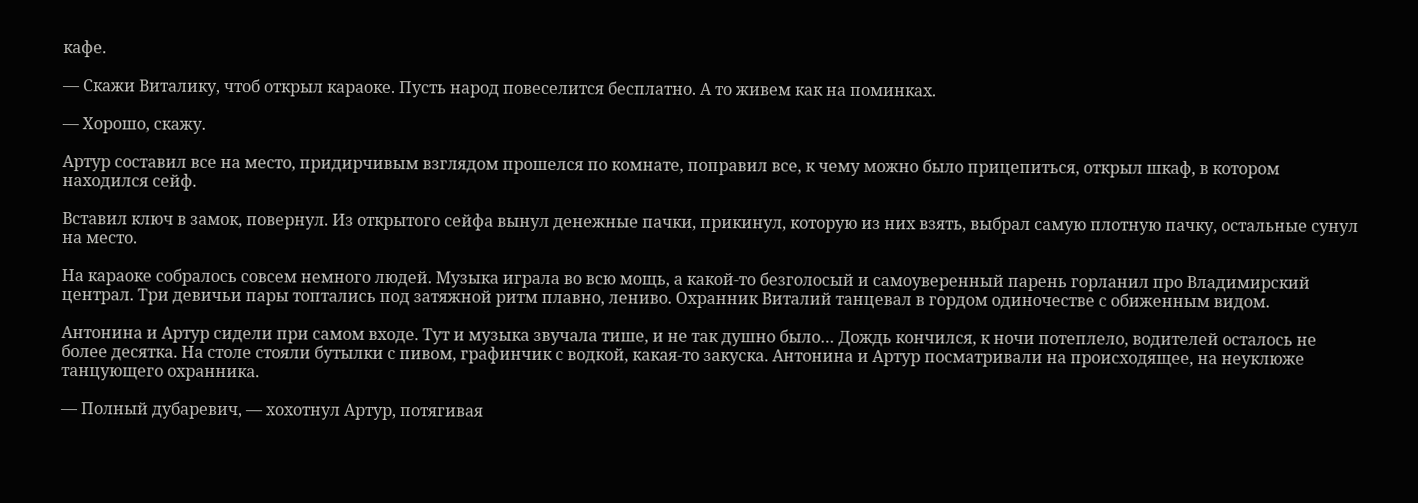кафе.

— Скажи Виталику, чтоб открыл караоке. Пусть народ повеселится бесплатно. А то живем как на поминках.

— Хорошо, скажу.

Артур составил все на место, придирчивым взглядом прошелся по комнате, поправил все, к чему можно было прицепиться, открыл шкаф, в котором находился сейф.

Вставил ключ в замок, повернул. Из открытого сейфа вынул денежные пачки, прикинул, которую из них взять, выбрал самую плотную пачку, остальные сунул на место.

На караоке собралось совсем немного людей. Музыка играла во всю мощь, а какой-то безголосый и самоуверенный парень горланил про Владимирский централ. Три девичьи пары топтались под затяжной ритм плавно, лениво. Охранник Виталий танцевал в гордом одиночестве с обиженным видом.

Антонина и Артур сидели при самом входе. Тут и музыка звучала тише, и не так душно было… Дождь кончился, к ночи потеплело, водителей осталось не более десятка. На столе стояли бутылки с пивом, графинчик с водкой, какая-то закуска. Антонина и Артур посматривали на происходящее, на неуклюже танцующего охранника.

— Полный дубаревич, — хохотнул Артур, потягивая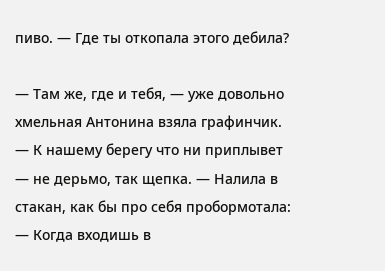пиво. — Где ты откопала этого дебила?

— Там же, где и тебя, — уже довольно хмельная Антонина взяла графинчик. — К нашему берегу что ни приплывет — не дерьмо, так щепка. — Налила в стакан, как бы про себя пробормотала: — Когда входишь в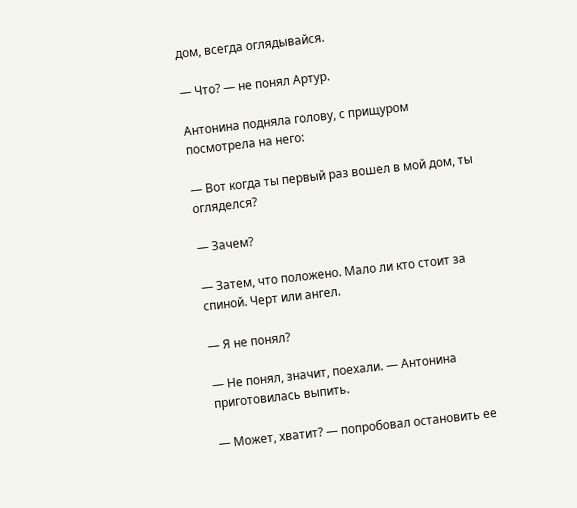дом, всегда оглядывайся.

— Что? — не понял Артур.

Антонина подняла голову, с прищуром посмотрела на него:

— Вот когда ты первый раз вошел в мой дом, ты огляделся?

— Зачем?

— Затем, что положено. Мало ли кто стоит за спиной. Черт или ангел.

— Я не понял?

— Не понял, значит, поехали. — Антонина приготовилась выпить.

— Может, хватит? — попробовал остановить ее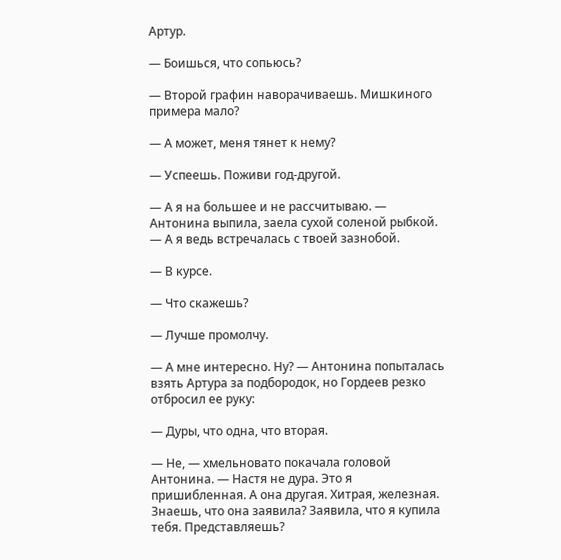Артур.

— Боишься, что сопьюсь?

— Второй графин наворачиваешь. Мишкиного примера мало?

— А может, меня тянет к нему?

— Успеешь. Поживи год-другой.

— А я на большее и не рассчитываю. — Антонина выпила, заела сухой соленой рыбкой. — А я ведь встречалась с твоей зазнобой.

— В курсе.

— Что скажешь?

— Лучше промолчу.

— А мне интересно. Ну? — Антонина попыталась взять Артура за подбородок, но Гордеев резко отбросил ее руку:

— Дуры, что одна, что вторая.

— Не, — хмельновато покачала головой Антонина. — Настя не дура. Это я пришибленная. А она другая. Хитрая, железная. Знаешь, что она заявила? Заявила, что я купила тебя. Представляешь?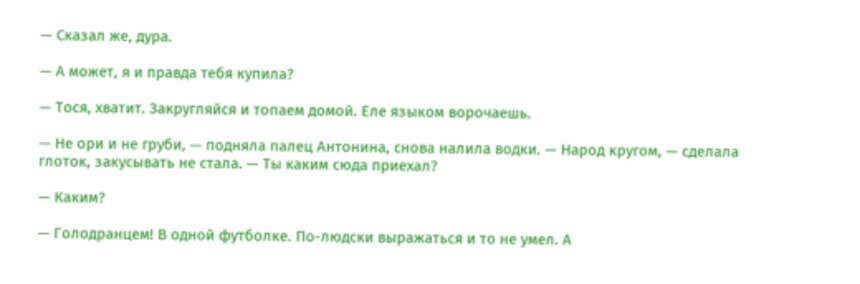— Сказал же, дура.

— А может, я и правда тебя купила?

— Тося, хватит. Закругляйся и топаем домой. Еле языком ворочаешь.

— Не ори и не груби, — подняла палец Антонина, снова налила водки. — Народ кругом, — сделала глоток, закусывать не стала. — Ты каким сюда приехал?

— Каким?

— Голодранцем! В одной футболке. По-людски выражаться и то не умел. А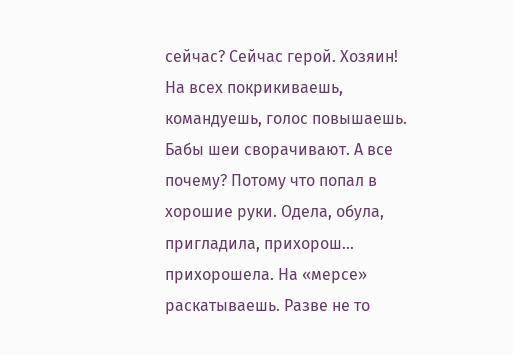сейчас? Сейчас герой. Хозяин! На всех покрикиваешь, командуешь, голос повышаешь. Бабы шеи сворачивают. А все почему? Потому что попал в хорошие руки. Одела, обула, пригладила, прихорош… прихорошела. На «мерсе» раскатываешь. Разве не то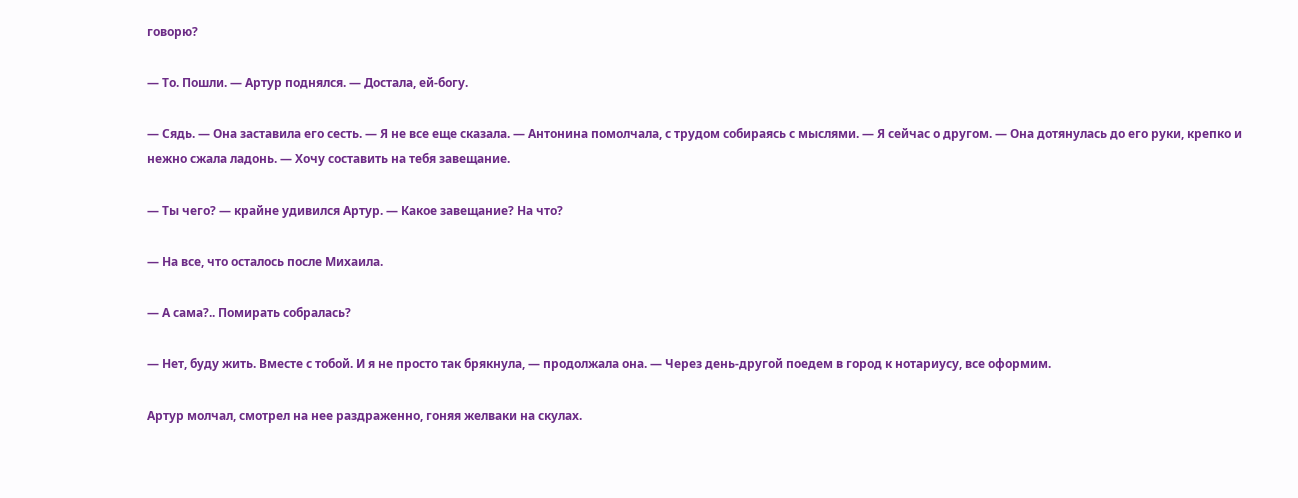говорю?

— То. Пошли. — Артур поднялся. — Достала, ей-богу.

— Сядь. — Она заставила его сесть. — Я не все еще сказала. — Антонина помолчала, с трудом собираясь с мыслями. — Я сейчас о другом. — Она дотянулась до его руки, крепко и нежно сжала ладонь. — Хочу составить на тебя завещание.

— Ты чего? — крайне удивился Артур. — Какое завещание? На что?

— На все, что осталось после Михаила.

— А сама?.. Помирать собралась?

— Нет, буду жить. Вместе с тобой. И я не просто так брякнула, — продолжала она. — Через день-другой поедем в город к нотариусу, все оформим.

Артур молчал, смотрел на нее раздраженно, гоняя желваки на скулах.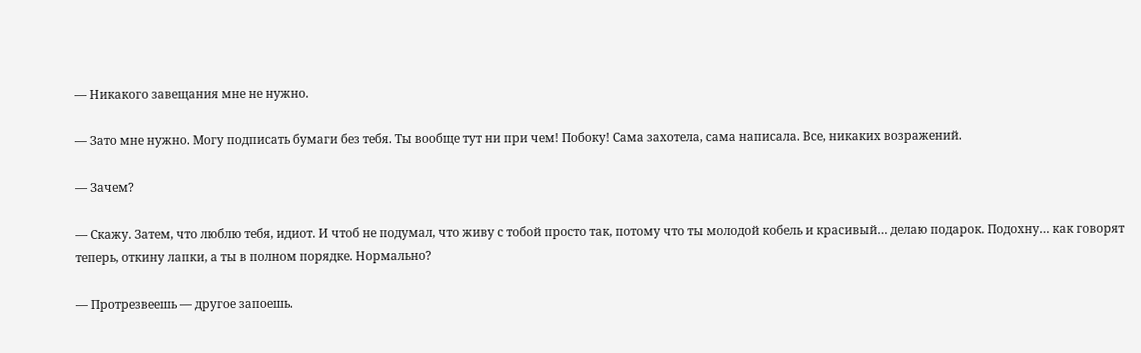— Никакого завещания мне не нужно.

— Зато мне нужно. Могу подписать бумаги без тебя. Ты вообще тут ни при чем! Побоку! Сама захотела, сама написала. Все, никаких возражений.

— Зачем?

— Скажу. Затем, что люблю тебя, идиот. И чтоб не подумал, что живу с тобой просто так, потому что ты молодой кобель и красивый… делаю подарок. Подохну… как говорят теперь, откину лапки, а ты в полном порядке. Нормально?

— Протрезвеешь — другое запоешь.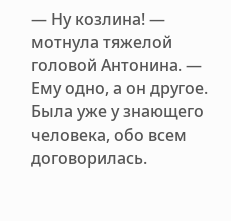— Ну козлина! — мотнула тяжелой головой Антонина. — Ему одно, а он другое. Была уже у знающего человека, обо всем договорилась.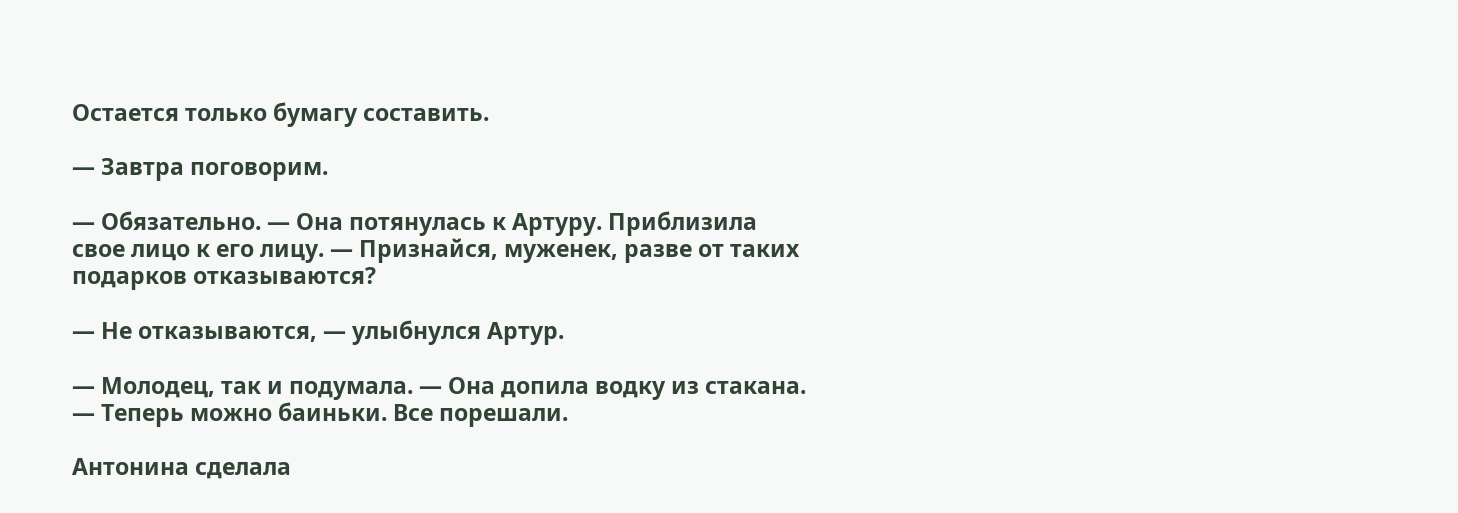Остается только бумагу составить.

— Завтра поговорим.

— Обязательно. — Она потянулась к Артуру. Приблизила свое лицо к его лицу. — Признайся, муженек, разве от таких подарков отказываются?

— Не отказываются, — улыбнулся Артур.

— Молодец, так и подумала. — Она допила водку из стакана. — Теперь можно баиньки. Все порешали.

Антонина сделала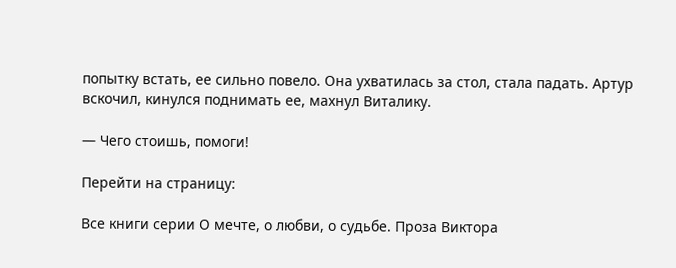попытку встать, ее сильно повело. Она ухватилась за стол, стала падать. Артур вскочил, кинулся поднимать ее, махнул Виталику.

— Чего стоишь, помоги!

Перейти на страницу:

Все книги серии О мечте, о любви, о судьбе. Проза Виктора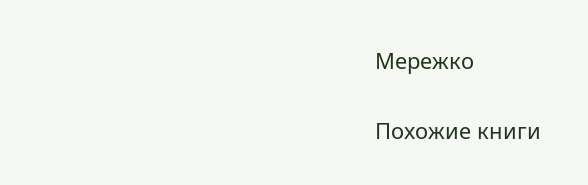Мережко

Похожие книги